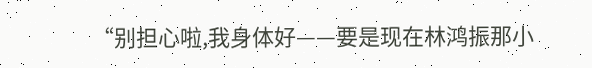“别担心啦,我身体好——要是现在林鸿振那小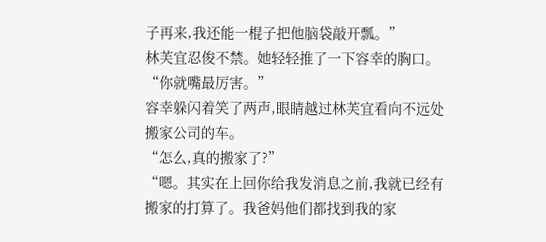子再来,我还能一棍子把他脑袋敲开瓢。”
林芙宜忍俊不禁。她轻轻推了一下容幸的胸口。
“你就嘴最厉害。”
容幸躲闪着笑了两声,眼睛越过林芙宜看向不远处搬家公司的车。
“怎么,真的搬家了?”
“嗯。其实在上回你给我发消息之前,我就已经有搬家的打算了。我爸妈他们都找到我的家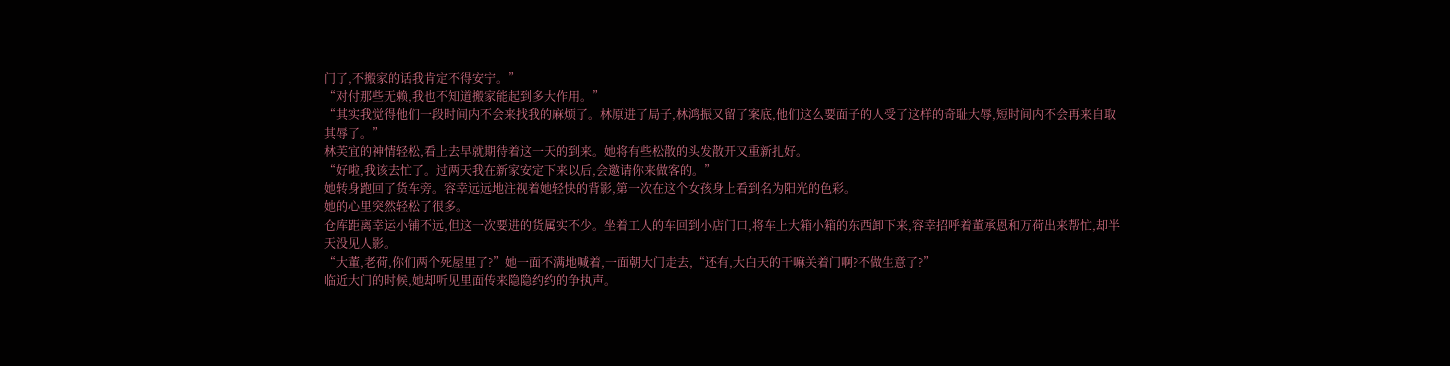门了,不搬家的话我肯定不得安宁。”
“对付那些无赖,我也不知道搬家能起到多大作用。”
“其实我觉得他们一段时间内不会来找我的麻烦了。林原进了局子,林鸿振又留了案底,他们这么要面子的人受了这样的奇耻大辱,短时间内不会再来自取其辱了。”
林芙宜的神情轻松,看上去早就期待着这一天的到来。她将有些松散的头发散开又重新扎好。
“好啦,我该去忙了。过两天我在新家安定下来以后,会邀请你来做客的。”
她转身跑回了货车旁。容幸远远地注视着她轻快的背影,第一次在这个女孩身上看到名为阳光的色彩。
她的心里突然轻松了很多。
仓库距离幸运小铺不远,但这一次要进的货属实不少。坐着工人的车回到小店门口,将车上大箱小箱的东西卸下来,容幸招呼着董承恩和万荷出来帮忙,却半天没见人影。
“大董,老荷,你们两个死屋里了?”她一面不满地喊着,一面朝大门走去,“还有,大白天的干嘛关着门啊?不做生意了?”
临近大门的时候,她却听见里面传来隐隐约约的争执声。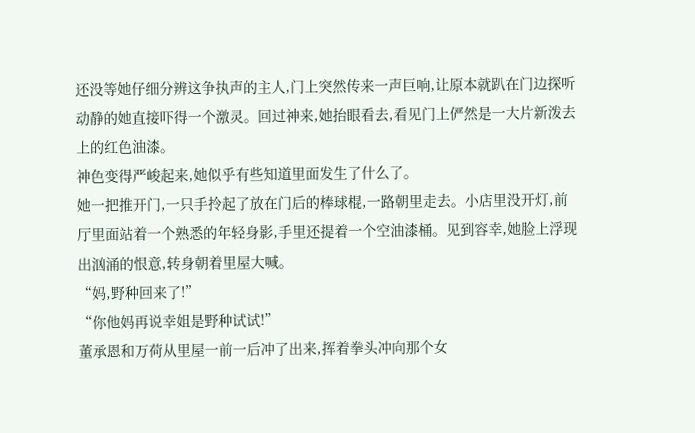还没等她仔细分辨这争执声的主人,门上突然传来一声巨响,让原本就趴在门边探听动静的她直接吓得一个激灵。回过神来,她抬眼看去,看见门上俨然是一大片新泼去上的红色油漆。
神色变得严峻起来,她似乎有些知道里面发生了什么了。
她一把推开门,一只手拎起了放在门后的棒球棍,一路朝里走去。小店里没开灯,前厅里面站着一个熟悉的年轻身影,手里还提着一个空油漆桶。见到容幸,她脸上浮现出汹涌的恨意,转身朝着里屋大喊。
“妈,野种回来了!”
“你他妈再说幸姐是野种试试!”
董承恩和万荷从里屋一前一后冲了出来,挥着拳头冲向那个女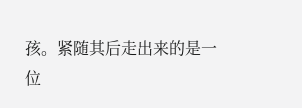孩。紧随其后走出来的是一位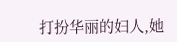打扮华丽的妇人,她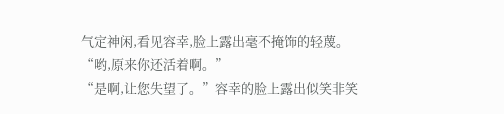气定神闲,看见容幸,脸上露出毫不掩饰的轻蔑。
“哟,原来你还活着啊。”
“是啊,让您失望了。”容幸的脸上露出似笑非笑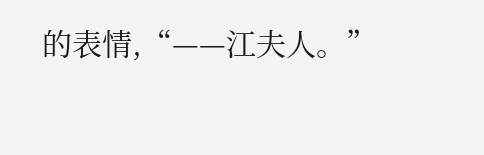的表情,“——江夫人。”